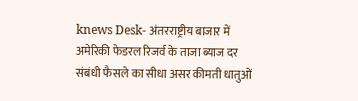knews Desk- अंतरराष्ट्रीय बाजार में अमेरिकी फेडरल रिजर्व के ताजा ब्याज दर संबंधी फैसले का सीधा असर कीमती धातुओं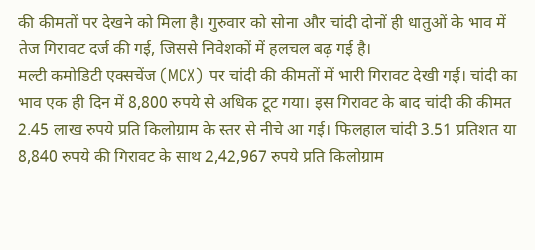की कीमतों पर देखने को मिला है। गुरुवार को सोना और चांदी दोनों ही धातुओं के भाव में तेज गिरावट दर्ज की गई, जिससे निवेशकों में हलचल बढ़ गई है।
मल्टी कमोडिटी एक्सचेंज (MCX) पर चांदी की कीमतों में भारी गिरावट देखी गई। चांदी का भाव एक ही दिन में 8,800 रुपये से अधिक टूट गया। इस गिरावट के बाद चांदी की कीमत 2.45 लाख रुपये प्रति किलोग्राम के स्तर से नीचे आ गई। फिलहाल चांदी 3.51 प्रतिशत या 8,840 रुपये की गिरावट के साथ 2,42,967 रुपये प्रति किलोग्राम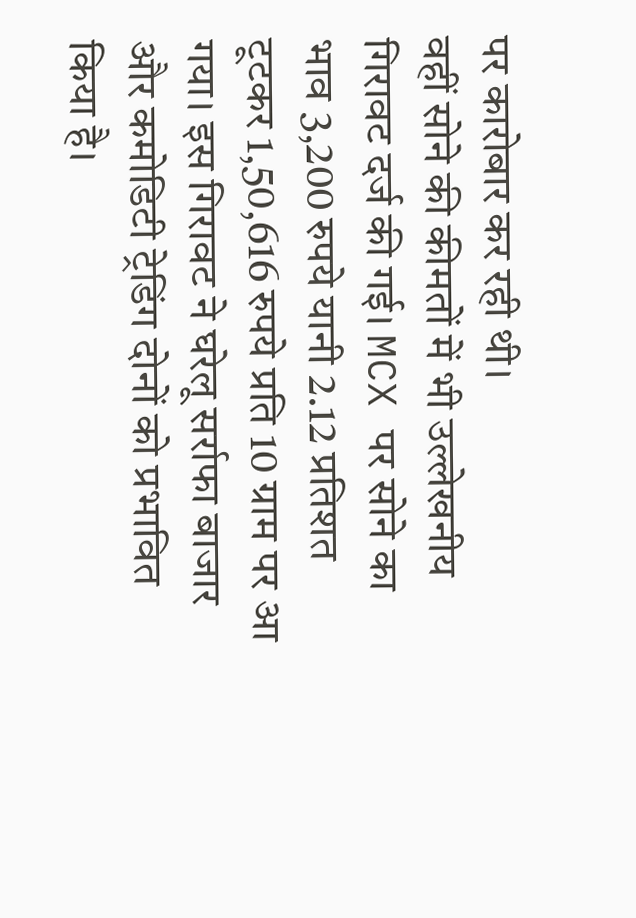पर कारोबार कर रही थी।
वहीं सोने की कीमतों में भी उल्लेखनीय गिरावट दर्ज की गई। MCX पर सोने का भाव 3,200 रुपये यानी 2.12 प्रतिशत टूटकर 1,50,616 रुपये प्रति 10 ग्राम पर आ गया। इस गिरावट ने घरेलू सर्राफा बाजार और कमोडिटी ट्रेडिंग दोनों को प्रभावित किया है।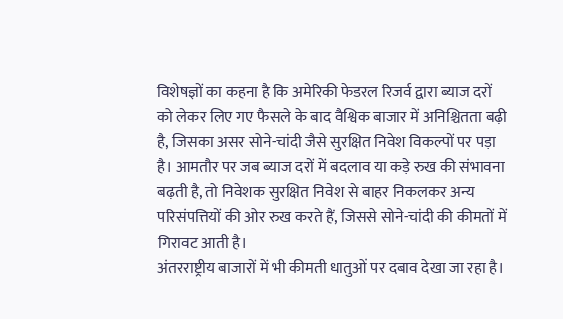विशेषज्ञों का कहना है कि अमेरिकी फेडरल रिजर्व द्वारा ब्याज दरों को लेकर लिए गए फैसले के बाद वैश्विक बाजार में अनिश्चितता बढ़ी है, जिसका असर सोने-चांदी जैसे सुरक्षित निवेश विकल्पों पर पड़ा है। आमतौर पर जब ब्याज दरों में बदलाव या कड़े रुख की संभावना बढ़ती है, तो निवेशक सुरक्षित निवेश से बाहर निकलकर अन्य परिसंपत्तियों की ओर रुख करते हैं, जिससे सोने-चांदी की कीमतों में गिरावट आती है।
अंतरराष्ट्रीय बाजारों में भी कीमती धातुओं पर दबाव देखा जा रहा है।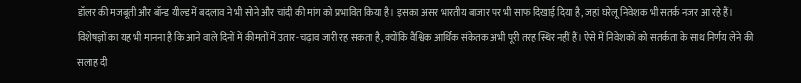डॉलर की मजबूती और बॉन्ड यील्ड में बदलाव ने भी सोने और चांदी की मांग को प्रभावित किया है। इसका असर भारतीय बाजार पर भी साफ दिखाई दिया है, जहां घरेलू निवेशक भी सतर्क नजर आ रहे हैं।
विशेषज्ञों का यह भी मानना है कि आने वाले दिनों में कीमतों में उतार-चढ़ाव जारी रह सकता है, क्योंकि वैश्विक आर्थिक संकेतक अभी पूरी तरह स्थिर नहीं हैं। ऐसे में निवेशकों को सतर्कता के साथ निर्णय लेने की सलाह दी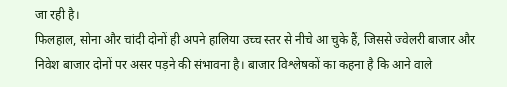जा रही है।
फिलहाल, सोना और चांदी दोनों ही अपने हालिया उच्च स्तर से नीचे आ चुके हैं, जिससे ज्वेलरी बाजार और निवेश बाजार दोनों पर असर पड़ने की संभावना है। बाजार विश्लेषकों का कहना है कि आने वाले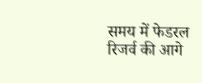समय में फेडरल रिजर्व की आगे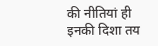की नीतियां ही इनकी दिशा तय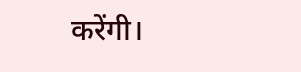करेंगी।